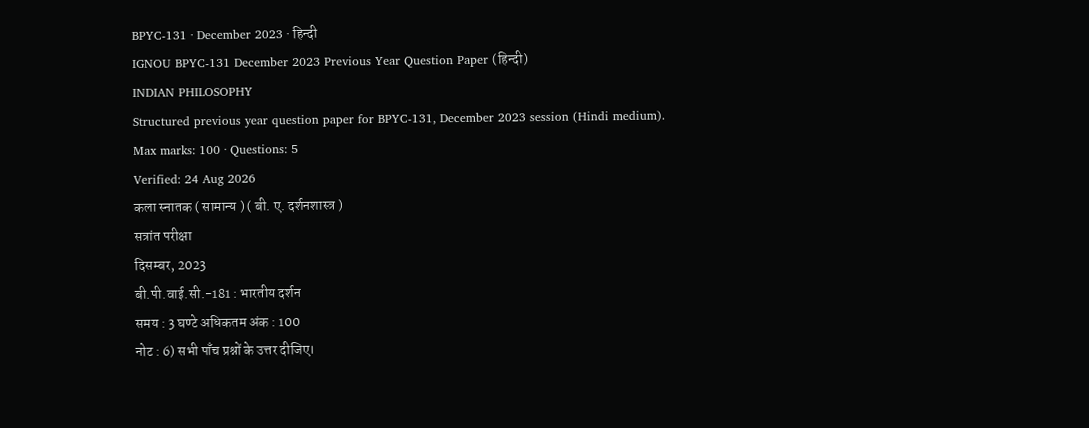BPYC-131 · December 2023 · हिन्दी
IGNOU BPYC-131 December 2023 Previous Year Question Paper (हिन्दी)
INDIAN PHILOSOPHY
Structured previous year question paper for BPYC-131, December 2023 session (Hindi medium).
Max marks: 100 · Questions: 5
Verified: 24 Aug 2026
कला स्नातक ( सामान्य ) ( बी. ए. दर्शनशास्त्र )
सत्रांत परीक्षा
दिसम्बर, 2023
बी.पी.वाई.सी.-181 : भारतीय दर्शन
समय : 3 घण्टे अधिकतम अंक : 100
नोट : 6) सभी पाँच प्रश्नों के उत्तर दीजिए।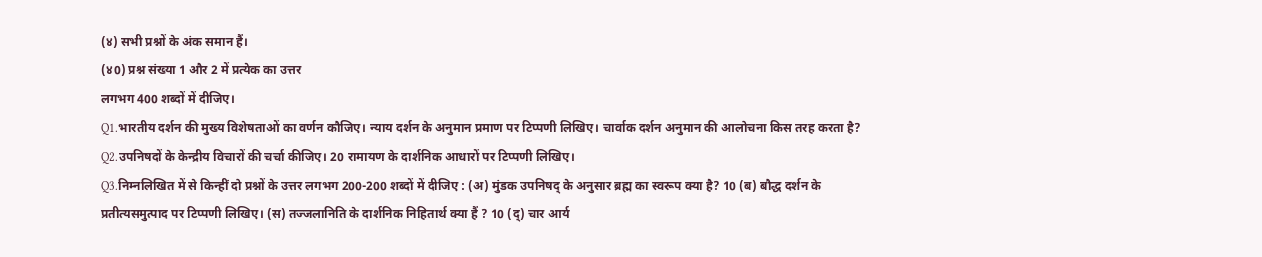(४) सभी प्रश्नों के अंक समान हैं।
(४0) प्रश्न संख्या 1 और 2 में प्रत्येक का उत्तर
लगभग 400 शब्दों में दीजिए।
Q1.भारतीय दर्शन की मुख्य विशेषताओं का वर्णन कौजिए। न्याय दर्शन के अनुमान प्रमाण पर टिप्पणी लिखिए। चार्वाक दर्शन अनुमान की आलोचना किस तरह करता है?
Q2.उपनिषदों के केन्द्रीय विचारों की चर्चा कीजिए। 20 रामायण के दार्शनिक आधारों पर टिप्पणी लिखिए।
Q3.निम्नलिखित में से किन्हीं दो प्रश्नों के उत्तर लगभग 200-200 शब्दों में दीजिए : (अ) मुंडक उपनिषद् के अनुसार ब्रह्म का स्वरूप क्या है? 10 (ब) बौद्ध दर्शन के प्रतीत्यसमुत्पाद पर टिप्पणी लिखिए। (स) तज्जलानिति के दार्शनिक निहितार्थ क्या हैं ? 10 (द्) चार आर्य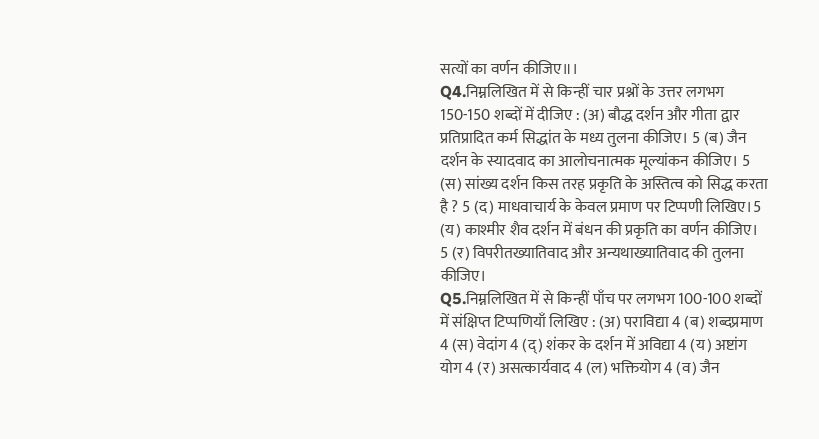सत्यों का वर्णन कीजिए॥।
Q4.निम्नलिखित में से किन्हीं चार प्रश्नों के उत्तर लगभग 150-150 शब्दों में दीजिए : (अ) बौद्ध दर्शन और गीता द्वार प्रतिप्रादित कर्म सिद्धांत के मध्य तुलना कीजिए। 5 (ब) जैन दर्शन के स्यादवाद का आलोचनात्मक मूल्यांकन कीजिए। 5 (स) सांख्य दर्शन किस तरह प्रकृति के अस्तित्व को सिद्ध करता है ? 5 (द) माधवाचार्य के केवल प्रमाण पर टिप्पणी लिखिए।5 (य) काश्मीर शैव दर्शन में बंधन की प्रकृति का वर्णन कीजिए। 5 (र) विपरीतख्यातिवाद और अन्यथाख्यातिवाद की तुलना कीजिए।
Q5.निम्नलिखित में से किन्हीं पाँच पर लगभग 100-100 शब्दों में संक्षिप्त टिप्पणियाँ लिखिए : (अ) पराविद्या 4 (ब) शब्दप्रमाण 4 (स) वेदांग 4 (द्) शंकर के दर्शन में अविद्या 4 (य) अष्टांग योग 4 (र) असत्कार्यवाद 4 (ल) भक्तियोग 4 (व) जैन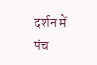दर्शन में पंच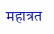महात्रत